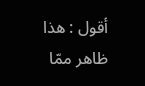أقول : هذا ظاهر ممّا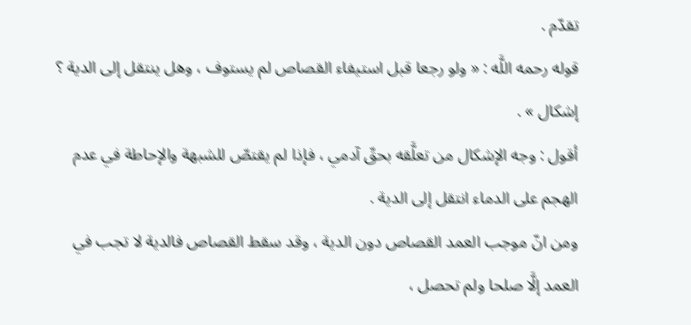تقدّم .
قوله رحمه اللَّه : « ولو رجعا قبل استيفاء القصاص لم يستوف ، وهل ينتقل إلى الدية ؟
إشكال » .
أقول : وجه الإشكال من تعلَّقه بحقّ آدمي ، فإذا لم يقتصّ للشبهة والإحاطة في عدم الهجم على الدماء انتقل إلى الدية .
ومن انّ موجب العمد القصاص دون الدية ، وقد سقط القصاص فالدية لا تجب في العمد إلَّا صلحا ولم تحصل ،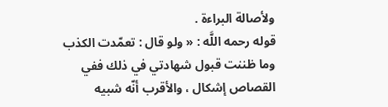ولأصالة البراءة .
قوله رحمه اللَّه : « ولو قال : تعمّدت الكذب وما ظننت قبول شهادتي في ذلك ففي القصاص إشكال ، والأقرب أنّه شبيه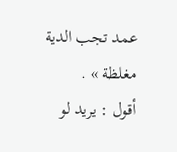عمد تجب الدية مغلظة » .
أقول : يريد لو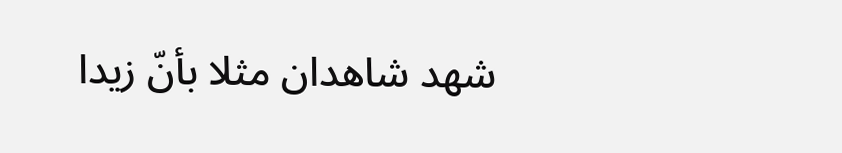شهد شاهدان مثلا بأنّ زيدا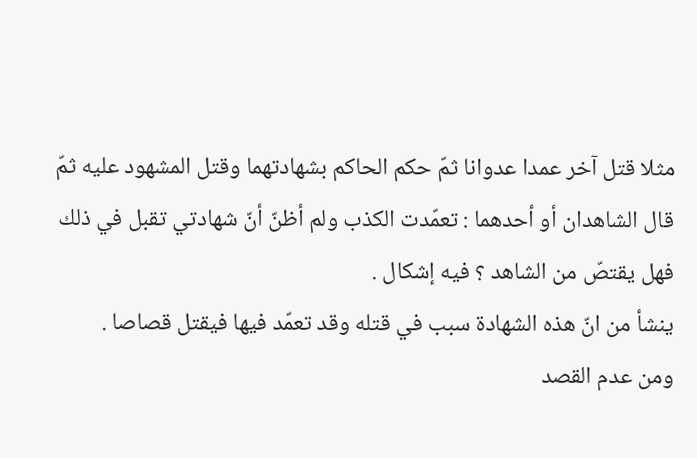مثلا قتل آخر عمدا عدوانا ثمّ حكم الحاكم بشهادتهما وقتل المشهود عليه ثمّ قال الشاهدان أو أحدهما : تعمّدت الكذب ولم أظنّ أنّ شهادتي تقبل في ذلك فهل يقتصّ من الشاهد ؟ فيه إشكال .
ينشأ من انّ هذه الشهادة سبب في قتله وقد تعمّد فيها فيقتل قصاصا .
ومن عدم القصد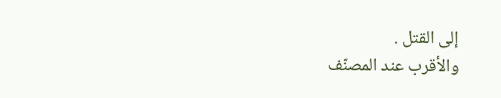إلى القتل .
والأقرب عند المصنّف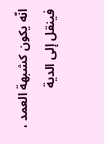انّه يكون كشبهة العمد ، فينقل إلى الدية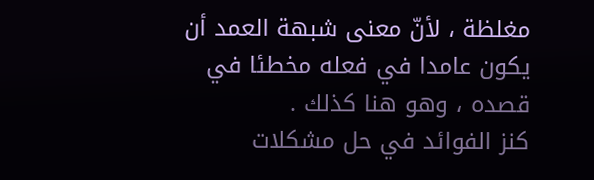مغلظة ، لأنّ معنى شبهة العمد أن يكون عامدا في فعله مخطئا في قصده ، وهو هنا كذلك .
كنز الفوائد في حل مشكلات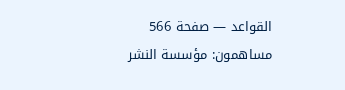القواعد — صفحة 566
مساهمون: مؤسسة النشر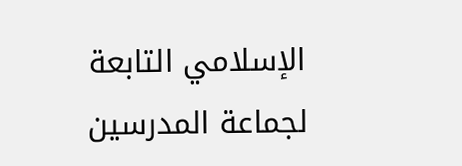الإسلامي التابعة لجماعة المدرسين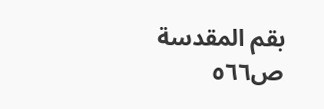بقم المقدسة
ص٥٦٦